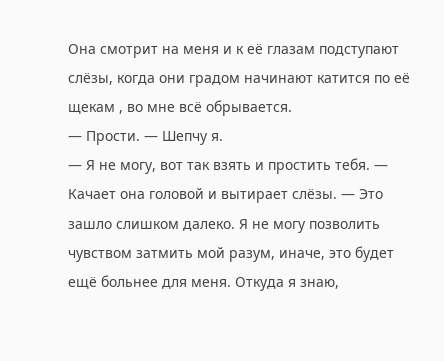Она смотрит на меня и к её глазам подступают слёзы, когда они градом начинают катится по её щекам , во мне всё обрывается.
— Прости. — Шепчу я.
— Я не могу, вот так взять и простить тебя. — Качает она головой и вытирает слёзы. — Это зашло слишком далеко. Я не могу позволить чувством затмить мой разум, иначе, это будет ещё больнее для меня. Откуда я знаю,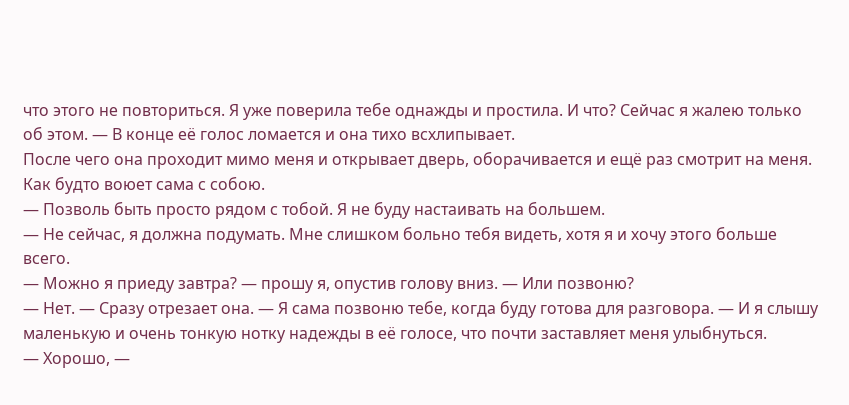что этого не повториться. Я уже поверила тебе однажды и простила. И что? Сейчас я жалею только об этом. — В конце её голос ломается и она тихо всхлипывает.
После чего она проходит мимо меня и открывает дверь, оборачивается и ещё раз смотрит на меня. Как будто воюет сама с собою.
— Позволь быть просто рядом с тобой. Я не буду настаивать на большем.
— Не сейчас, я должна подумать. Мне слишком больно тебя видеть, хотя я и хочу этого больше всего.
— Можно я приеду завтра? — прошу я, опустив голову вниз. — Или позвоню?
— Нет. — Сразу отрезает она. — Я сама позвоню тебе, когда буду готова для разговора. — И я слышу маленькую и очень тонкую нотку надежды в её голосе, что почти заставляет меня улыбнуться.
— Хорошо, —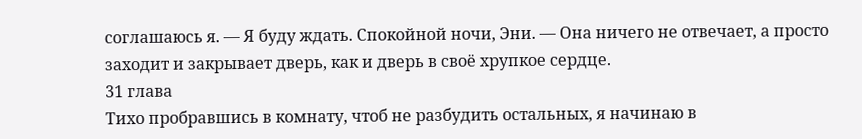соглашаюсь я. — Я буду ждать. Спокойной ночи, Эни. — Она ничего не отвечает, а просто заходит и закрывает дверь, как и дверь в своё хрупкое сердце.
31 глава
Тихо пробравшись в комнату, чтоб не разбудить остальных, я начинаю в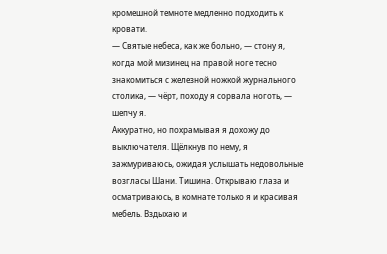кромешной темноте медленно подходить к кровати.
— Святые небеса, как же больно, — стону я, когда мой мизинец на правой ноге тесно знакомиться с железной ножкой журнального столика, — чёрт, походу я сорвала ноготь, — шепчу я.
Аккуратно, но похрамывая я дохожу до выключателя. Щёлкнув по нему, я зажмуриваюсь, ожидая услышать недовольные возгласы Шани. Тишина. Открываю глаза и осматриваюсь, в комнате только я и красивая мебель. Вздыхаю и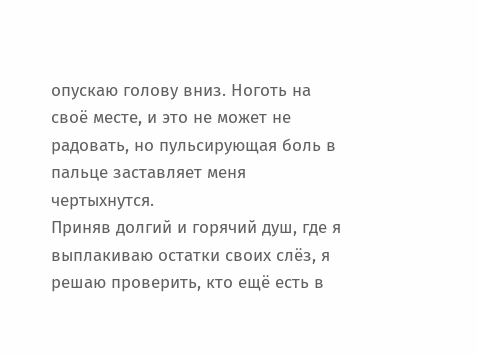опускаю голову вниз. Ноготь на своё месте, и это не может не радовать, но пульсирующая боль в пальце заставляет меня чертыхнутся.
Приняв долгий и горячий душ, где я выплакиваю остатки своих слёз, я решаю проверить, кто ещё есть в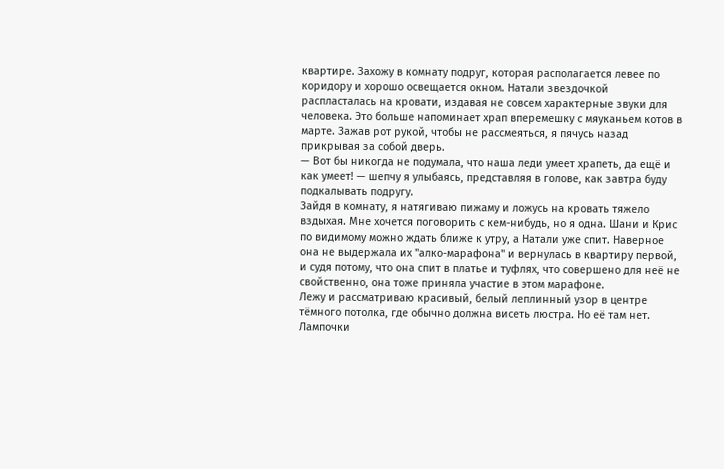квартире. Захожу в комнату подруг, которая располагается левее по коридору и хорошо освещается окном. Натали звездочкой распласталась на кровати, издавая не совсем характерные звуки для человека. Это больше напоминает храп вперемешку с мяуканьем котов в марте. Зажав рот рукой, чтобы не рассмеяться, я пячусь назад прикрывая за собой дверь.
— Вот бы никогда не подумала, что наша леди умеет храпеть, да ещё и как умеет! — шепчу я улыбаясь, представляя в голове, как завтра буду подкалывать подругу.
Зайдя в комнату, я натягиваю пижаму и ложусь на кровать тяжело вздыхая. Мне хочется поговорить с кем-нибудь, но я одна. Шани и Крис по видимому можно ждать ближе к утру, а Натали уже спит. Наверное она не выдержала их "алко-марафона" и вернулась в квартиру первой, и судя потому, что она спит в платье и туфлях, что совершено для неё не свойственно, она тоже приняла участие в этом марафоне.
Лежу и рассматриваю красивый, белый леплинный узор в центре тёмного потолка, где обычно должна висеть люстра. Но её там нет. Лампочки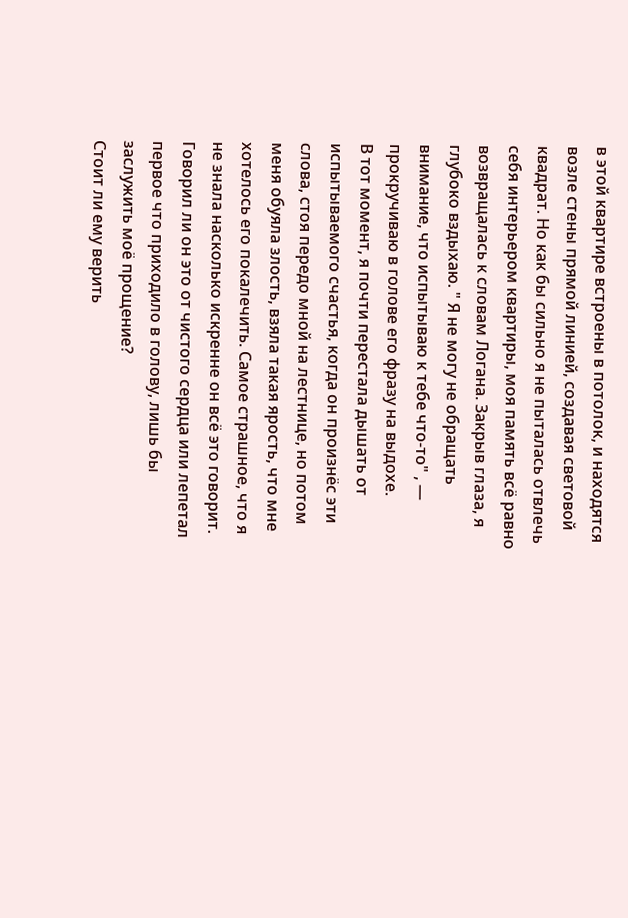в этой квартире встроены в потолок, и находятся возле стены прямой линией, создавая световой квадрат. Но как бы сильно я не пыталась отвлечь себя интерьером квартиры, моя память всё равно возвращалась к словам Логана. Закрыв глаза, я глубоко вздыхаю. " Я не могу не обращать внимание, что испытываю к тебе что-то" , — прокручиваю в голове его фразу на выдохе.
В тот момент, я почти перестала дышать от испытываемого счастья, когда он произнёс эти слова, стоя передо мной на лестнице, но потом меня обуяла злость, взяла такая ярость, что мне хотелось его покалечить. Самое страшное, что я не знала насколько искренне он всё это говорит. Говорил ли он это от чистого сердца или лепетал первое что приходило в голову, лишь бы заслужить моё прощение?
Стоит ли ему верить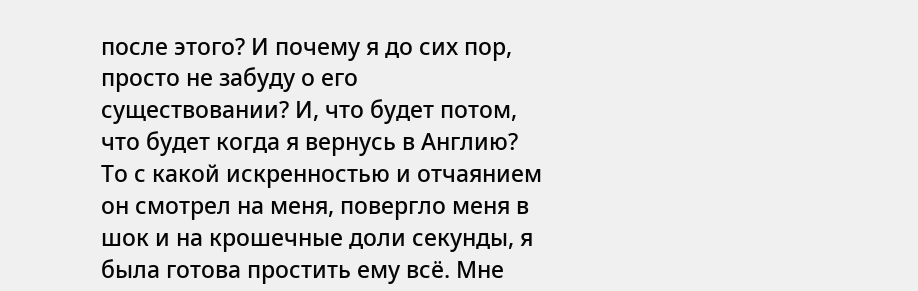после этого? И почему я до сих пор, просто не забуду о его существовании? И, что будет потом, что будет когда я вернусь в Англию? То с какой искренностью и отчаянием он смотрел на меня, повергло меня в шок и на крошечные доли секунды, я была готова простить ему всё. Мне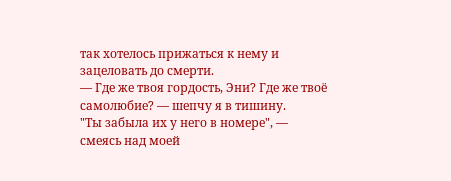так хотелось прижаться к нему и зацеловать до смерти.
— Где же твоя гордость, Эни? Где же твоё самолюбие? — шепчу я в тишину.
"Ты забыла их у него в номере", — смеясь над моей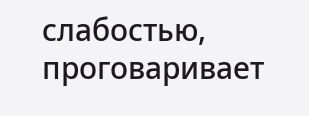слабостью, проговаривает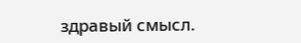здравый смысл.